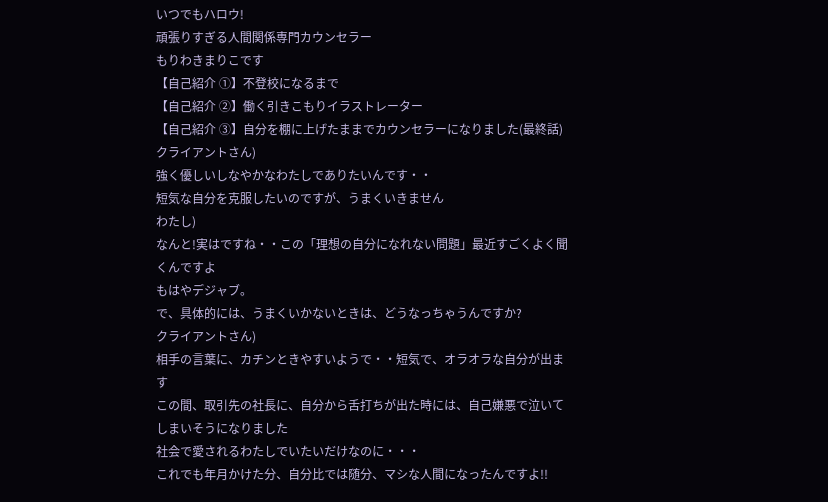いつでもハロウ!
頑張りすぎる人間関係専門カウンセラー
もりわきまりこです
【自己紹介 ①】不登校になるまで
【自己紹介 ②】働く引きこもりイラストレーター
【自己紹介 ③】自分を棚に上げたままでカウンセラーになりました(最終話)
クライアントさん)
強く優しいしなやかなわたしでありたいんです・・
短気な自分を克服したいのですが、うまくいきません
わたし)
なんと!実はですね・・この「理想の自分になれない問題」最近すごくよく聞くんですよ
もはやデジャブ。
で、具体的には、うまくいかないときは、どうなっちゃうんですか?
クライアントさん)
相手の言葉に、カチンときやすいようで・・短気で、オラオラな自分が出ます
この間、取引先の社長に、自分から舌打ちが出た時には、自己嫌悪で泣いてしまいそうになりました
社会で愛されるわたしでいたいだけなのに・・・
これでも年月かけた分、自分比では随分、マシな人間になったんですよ!!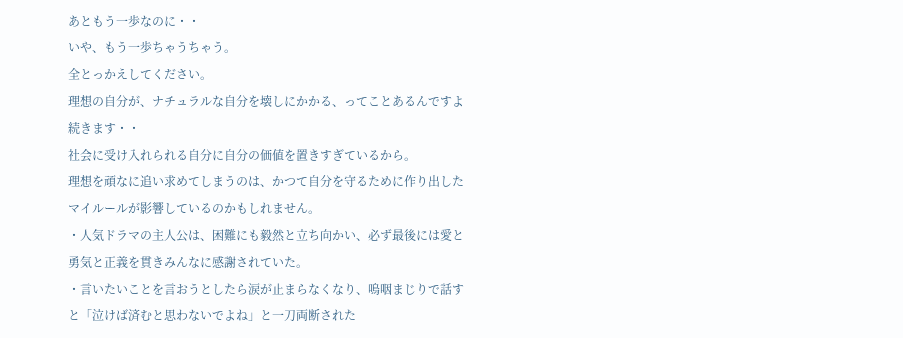あともう一歩なのに・・
いや、もう一歩ちゃうちゃう。
全とっかえしてください。
理想の自分が、ナチュラルな自分を壊しにかかる、ってことあるんですよ
続きます・・
社会に受け入れられる自分に自分の価値を置きすぎているから。
理想を頑なに追い求めてしまうのは、かつて自分を守るために作り出したマイルールが影響しているのかもしれません。
・人気ドラマの主人公は、困難にも毅然と立ち向かい、必ず最後には愛と勇気と正義を貫きみんなに感謝されていた。
・言いたいことを言おうとしたら涙が止まらなくなり、嗚咽まじりで話すと「泣けば済むと思わないでよね」と一刀両断された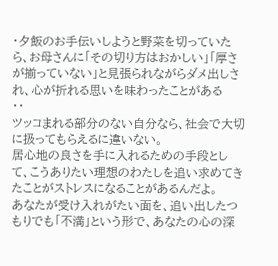・夕飯のお手伝いしようと野菜を切っていたら、お母さんに「その切り方はおかしい」「厚さが揃っていない」と見張られながらダメ出しされ、心が折れる思いを味わったことがある
・・
ツッコまれる部分のない自分なら、社会で大切に扱ってもらえるに違いない。
居心地の良さを手に入れるための手段として、こうありたい理想のわたしを追い求めてきたことがストレスになることがあるんだよ。
あなたが受け入れがたい面を、追い出したつもりでも「不満」という形で、あなたの心の深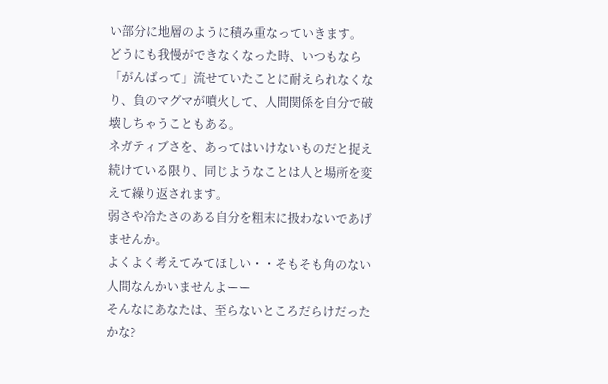い部分に地層のように積み重なっていきます。
どうにも我慢ができなくなった時、いつもなら「がんばって」流せていたことに耐えられなくなり、負のマグマが噴火して、人間関係を自分で破壊しちゃうこともある。
ネガティブさを、あってはいけないものだと捉え続けている限り、同じようなことは人と場所を変えて繰り返されます。
弱さや冷たさのある自分を粗末に扱わないであげませんか。
よくよく考えてみてほしい・・そもそも角のない人間なんかいませんよーー
そんなにあなたは、至らないところだらけだったかな?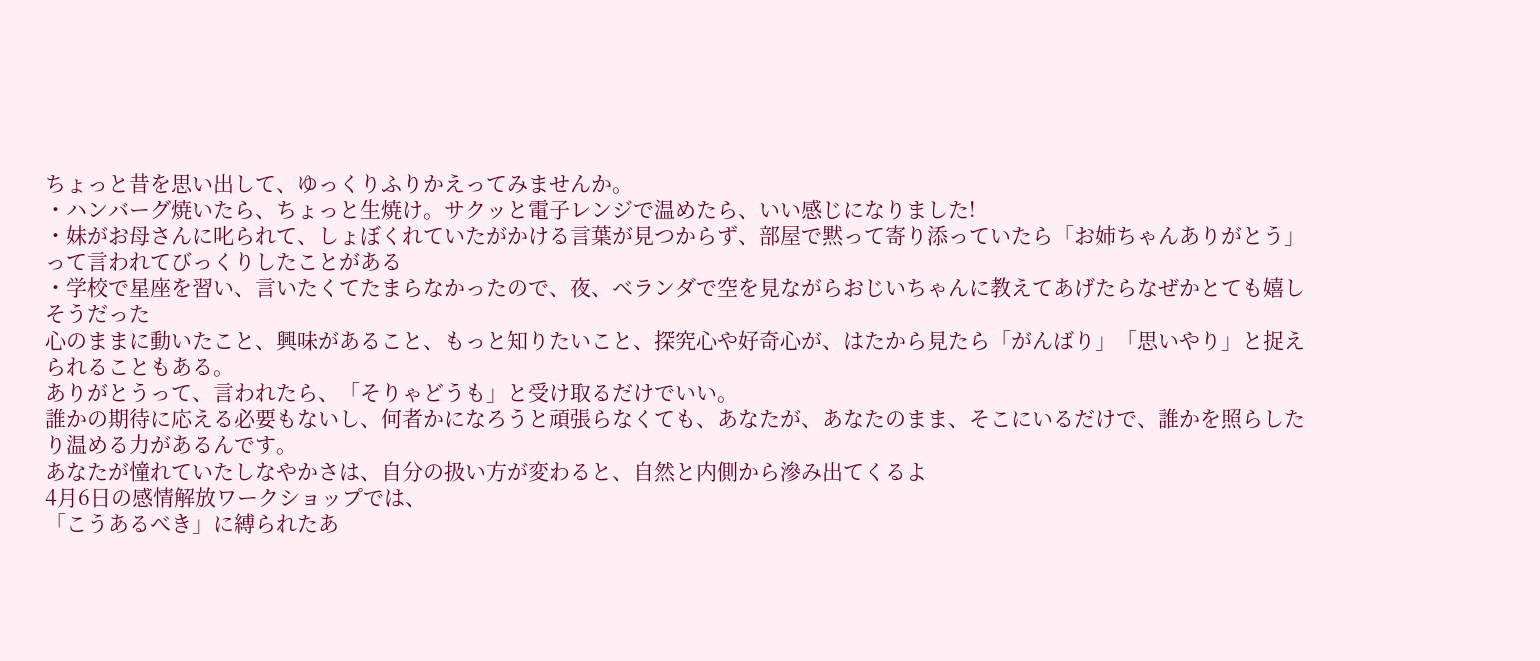ちょっと昔を思い出して、ゆっくりふりかえってみませんか。
・ハンバーグ焼いたら、ちょっと生焼け。サクッと電子レンジで温めたら、いい感じになりました!
・妹がお母さんに叱られて、しょぼくれていたがかける言葉が見つからず、部屋で黙って寄り添っていたら「お姉ちゃんありがとう」って言われてびっくりしたことがある
・学校で星座を習い、言いたくてたまらなかったので、夜、ベランダで空を見ながらおじいちゃんに教えてあげたらなぜかとても嬉しそうだった
心のままに動いたこと、興味があること、もっと知りたいこと、探究心や好奇心が、はたから見たら「がんばり」「思いやり」と捉えられることもある。
ありがとうって、言われたら、「そりゃどうも」と受け取るだけでいい。
誰かの期待に応える必要もないし、何者かになろうと頑張らなくても、あなたが、あなたのまま、そこにいるだけで、誰かを照らしたり温める力があるんです。
あなたが憧れていたしなやかさは、自分の扱い方が変わると、自然と内側から滲み出てくるよ
4月6日の感情解放ワークショップでは、
「こうあるべき」に縛られたあ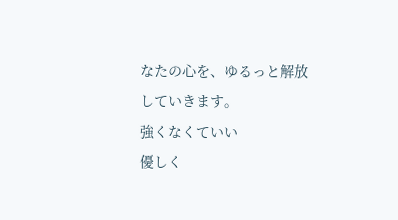なたの心を、ゆるっと解放していきます。
強くなくていい
優しく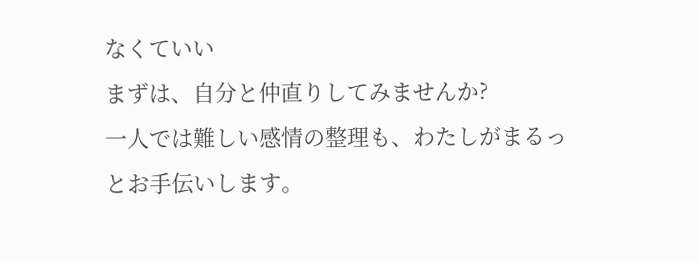なくていい
まずは、自分と仲直りしてみませんか?
一人では難しい感情の整理も、わたしがまるっとお手伝いします。